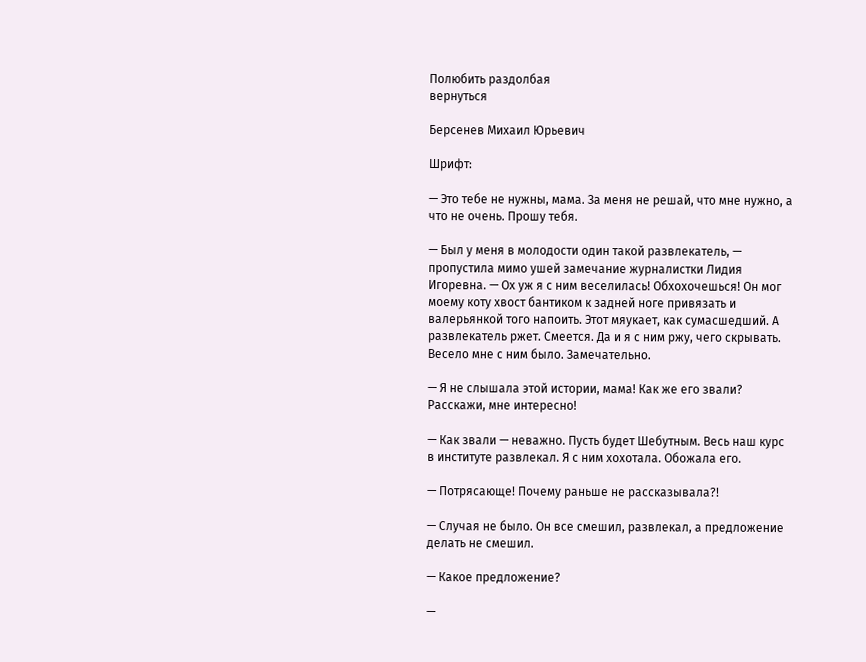Полюбить раздолбая
вернуться

Берсенев Михаил Юрьевич

Шрифт:

— Это тебе не нужны, мама. За меня не решай, что мне нужно, а что не очень. Прошу тебя.

— Был у меня в молодости один такой развлекатель, — пропустила мимо ушей замечание журналистки Лидия Игоревна. — Ох уж я с ним веселилась! Обхохочешься! Он мог моему коту хвост бантиком к задней ноге привязать и валерьянкой того напоить. Этот мяукает, как сумасшедший. А развлекатель ржет. Смеется. Да и я с ним ржу, чего скрывать. Весело мне с ним было. Замечательно.

— Я не слышала этой истории, мама! Как же его звали? Расскажи, мне интересно!

— Как звали — неважно. Пусть будет Шебутным. Весь наш курс в институте развлекал. Я с ним хохотала. Обожала его.

— Потрясающе! Почему раньше не рассказывала?!

— Случая не было. Он все смешил, развлекал, а предложение делать не смешил.

— Какое предложение?

—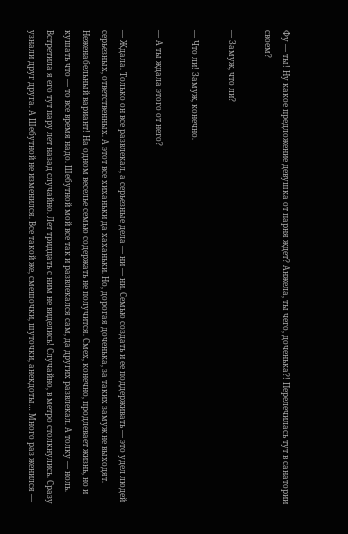Фу — ты! Ну какое предложение девушка от парня ждет? Анжела, ты чего, доченька?! Перелечилась тут в санатории своем?

— Замуж, что ли?

— Что ли! Замуж, конечно.

— А ты ждала этого от него?

— Ждала. Только он все развлекал, а серьезные дела — ни — ни. Семью создать и ее поддерживать — это удел людей серьезных, ответственных. А этот все хиханьки да хаханьки. Но, дорогая доченька, за таких замуж не выходят. Неженабельный вариант! На одном веселье семью содержать не получится. Смех, конечно, продлевает жизнь, но и кушать что — то все время надо. Шебутной мой все так и развлекался сам, да других развлекал. А толку — ноль. Встретила я его тут пару лет назад случайно. Лет тридцать с ним не виделись! Случайно, в метро столкнулись. Сразу узнали друг друга. А Шебутной не изменился. Все такой же, смешочки, шуточки, анекдоты… Много раз женился —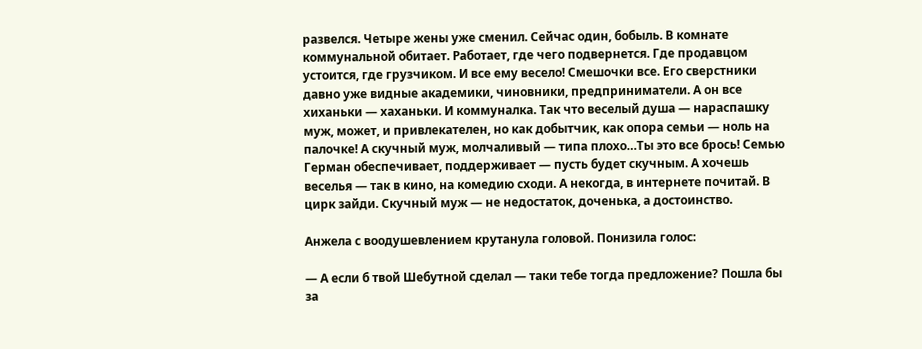развелся. Четыре жены уже сменил. Сейчас один, бобыль. В комнате коммунальной обитает. Работает, где чего подвернется. Где продавцом устоится, где грузчиком. И все ему весело! Смешочки все. Его сверстники давно уже видные академики, чиновники, предприниматели. А он все хиханьки — хаханьки. И коммуналка. Так что веселый душа — нараспашку муж, может, и привлекателен, но как добытчик, как опора семьи — ноль на палочке! А скучный муж, молчаливый — типа плохо…Ты это все брось! Семью Герман обеспечивает, поддерживает — пусть будет скучным. А хочешь веселья — так в кино, на комедию сходи. А некогда, в интернете почитай. В цирк зайди. Скучный муж — не недостаток, доченька, а достоинство.

Анжела с воодушевлением крутанула головой. Понизила голос:

— А если б твой Шебутной сделал — таки тебе тогда предложение? Пошла бы за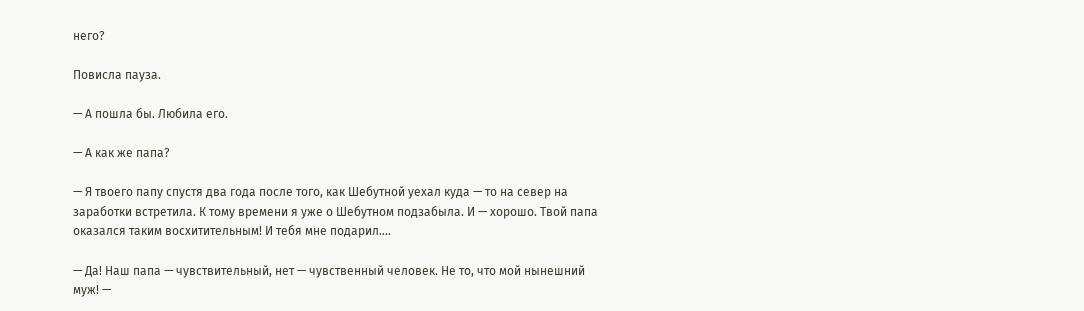него?

Повисла пауза.

— А пошла бы. Любила его.

— А как же папа?

— Я твоего папу спустя два года после того, как Шебутной уехал куда — то на север на заработки встретила. К тому времени я уже о Шебутном подзабыла. И — хорошо. Твой папа оказался таким восхитительным! И тебя мне подарил….

— Да! Наш папа — чувствительный, нет — чувственный человек. Не то, что мой нынешний муж! —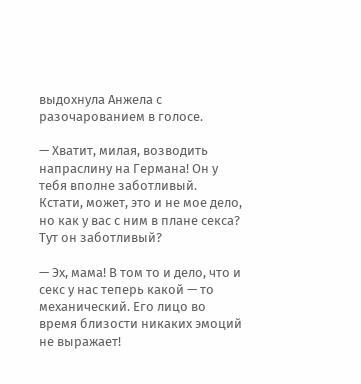выдохнула Анжела с разочарованием в голосе.

— Хватит, милая, возводить напраслину на Германа! Он у тебя вполне заботливый. Кстати, может, это и не мое дело, но как у вас с ним в плане секса? Тут он заботливый?

— Эх, мама! В том то и дело, что и секс у нас теперь какой — то механический. Его лицо во время близости никаких эмоций не выражает!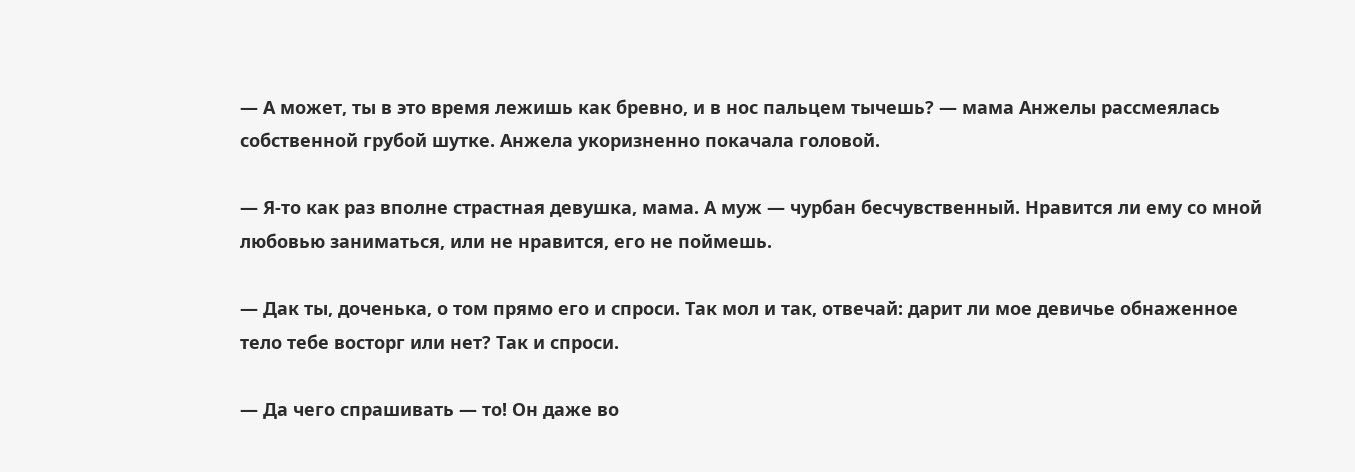— А может, ты в это время лежишь как бревно, и в нос пальцем тычешь? — мама Анжелы рассмеялась собственной грубой шутке. Анжела укоризненно покачала головой.

— Я-то как раз вполне страстная девушка, мама. А муж — чурбан бесчувственный. Нравится ли ему со мной любовью заниматься, или не нравится, его не поймешь.

— Дак ты, доченька, о том прямо его и спроси. Так мол и так, отвечай: дарит ли мое девичье обнаженное тело тебе восторг или нет? Так и спроси.

— Да чего спрашивать — то! Он даже во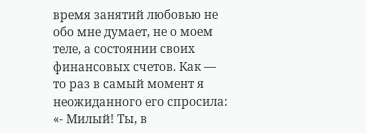время занятий любовью не обо мне думает, не о моем теле, а состоянии своих финансовых счетов. Как — то раз в самый момент я неожиданного его спросила: «- Милый! Ты, в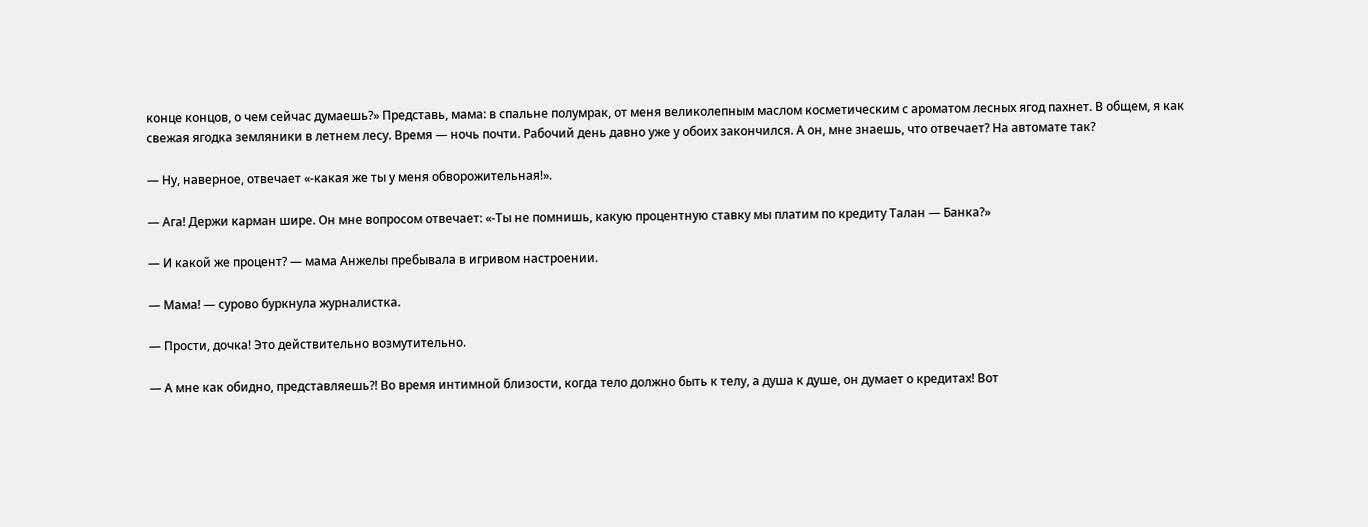конце концов, о чем сейчас думаешь?» Представь, мама: в спальне полумрак, от меня великолепным маслом косметическим с ароматом лесных ягод пахнет. В общем, я как свежая ягодка земляники в летнем лесу. Время — ночь почти. Рабочий день давно уже у обоих закончился. А он, мне знаешь, что отвечает? На автомате так?

— Ну, наверное, отвечает «-какая же ты у меня обворожительная!».

— Ага! Держи карман шире. Он мне вопросом отвечает: «-Ты не помнишь, какую процентную ставку мы платим по кредиту Талан — Банка?»

— И какой же процент? — мама Анжелы пребывала в игривом настроении.

— Мама! — сурово буркнула журналистка.

— Прости, дочка! Это действительно возмутительно.

— А мне как обидно, представляешь?! Во время интимной близости, когда тело должно быть к телу, а душа к душе, он думает о кредитах! Вот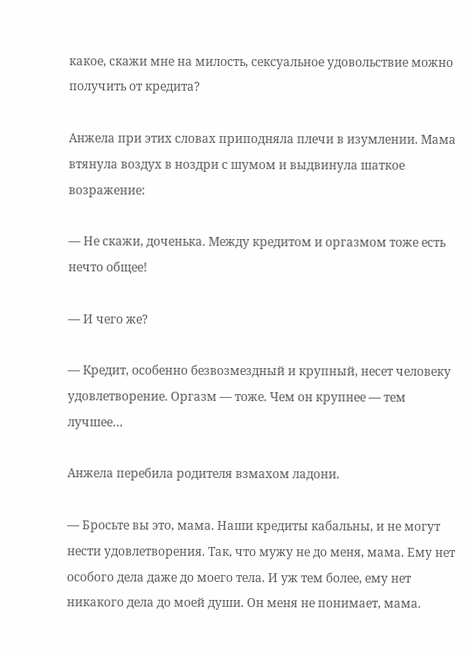какое, скажи мне на милость, сексуальное удовольствие можно получить от кредита?

Анжела при этих словах приподняла плечи в изумлении. Мама втянула воздух в ноздри с шумом и выдвинула шаткое возражение:

— Не скажи, доченька. Между кредитом и оргазмом тоже есть нечто общее!

— И чего же?

— Кредит, особенно безвозмездный и крупный, несет человеку удовлетворение. Оргазм — тоже. Чем он крупнее — тем лучшее…

Анжела перебила родителя взмахом ладони.

— Бросьте вы это, мама. Наши кредиты кабальны, и не могут нести удовлетворения. Так, что мужу не до меня, мама. Ему нет особого дела даже до моего тела. И уж тем более, ему нет никакого дела до моей души. Он меня не понимает, мама.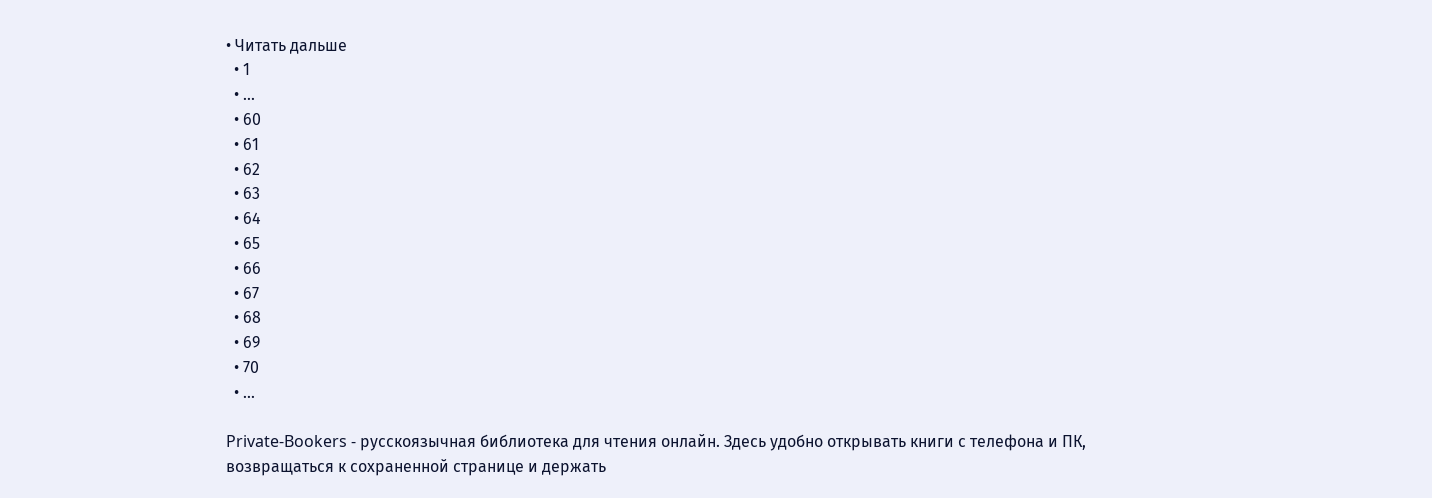• Читать дальше
  • 1
  • ...
  • 60
  • 61
  • 62
  • 63
  • 64
  • 65
  • 66
  • 67
  • 68
  • 69
  • 70
  • ...

Private-Bookers - русскоязычная библиотека для чтения онлайн. Здесь удобно открывать книги с телефона и ПК, возвращаться к сохраненной странице и держать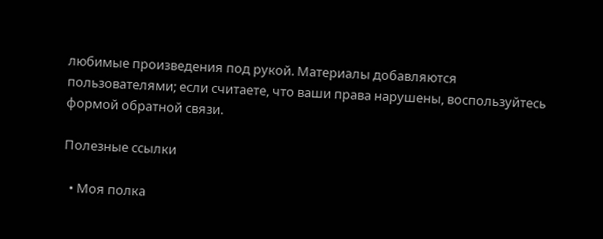любимые произведения под рукой. Материалы добавляются пользователями; если считаете, что ваши права нарушены, воспользуйтесь формой обратной связи.

Полезные ссылки

  • Моя полка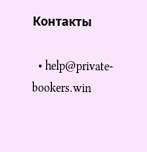Контакты

  • help@private-bookers.win